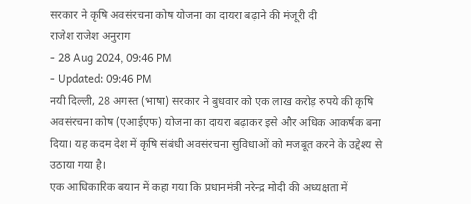सरकार ने कृषि अवसंरचना कोष योजना का दायरा बढ़ाने की मंजूरी दी
राजेश राजेश अनुराग
- 28 Aug 2024, 09:46 PM
- Updated: 09:46 PM
नयी दिल्ली, 28 अगस्त (भाषा) सरकार ने बुधवार को एक लाख करोड़ रुपये की कृषि अवसंरचना कोष (एआईएफ) योजना का दायरा बढ़ाकर इसे और अधिक आकर्षक बना दिया। यह कदम देश में कृषि संबंधी अवसंरचना सुविधाओं को मजबूत करने के उद्देश्य से उठाया गया है।
एक आधिकारिक बयान में कहा गया कि प्रधानमंत्री नरेन्द्र मोदी की अध्यक्षता में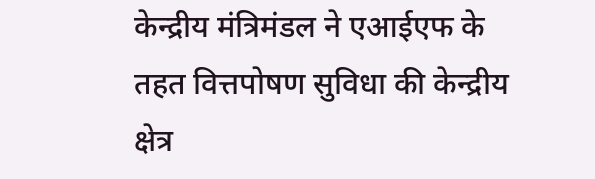केन्द्रीय मंत्रिमंडल ने एआईएफ के तहत वित्तपोषण सुविधा की केन्द्रीय क्षेत्र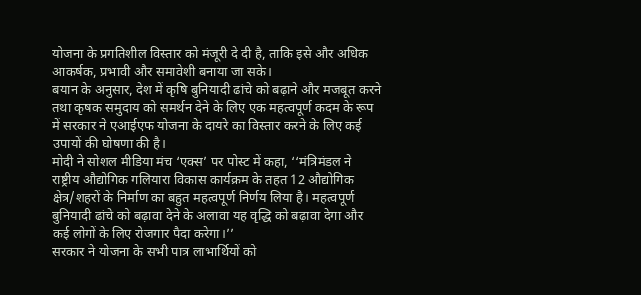योजना के प्रगतिशील विस्तार को मंजूरी दे दी है, ताकि इसे और अधिक आकर्षक, प्रभावी और समावेशी बनाया जा सके।
बयान के अनुसार, देश में कृषि बुनियादी ढांचे को बढ़ाने और मजबूत करने तथा कृषक समुदाय को समर्थन देने के लिए एक महत्वपूर्ण कदम के रूप में सरकार ने एआईएफ योजना के दायरे का विस्तार करने के लिए कई उपायों की घोषणा की है।
मोदी ने सोशल मीडिया मंच ‘एक्स’ पर पोस्ट में कहा, ‘‘मंत्रिमंडल ने राष्ट्रीय औद्योगिक गलियारा विकास कार्यक्रम के तहत 12 औद्योगिक क्षेत्र/शहरों के निर्माण का बहुत महत्वपूर्ण निर्णय लिया है। महत्वपूर्ण बुनियादी ढांचे को बढ़ावा देने के अलावा यह वृद्धि को बढ़ावा देगा और कई लोगों के लिए रोजगार पैदा करेगा।’’
सरकार ने योजना के सभी पात्र लाभार्थियों को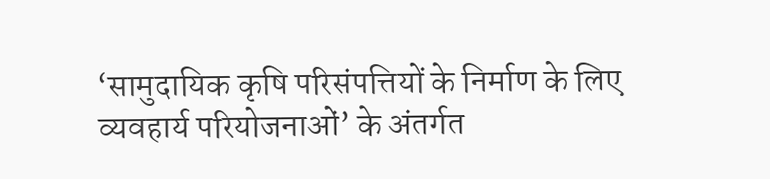‘सामुदायिक कृषि परिसंपत्तियों के निर्माण के लिए व्यवहार्य परियोजनाओं’ के अंतर्गत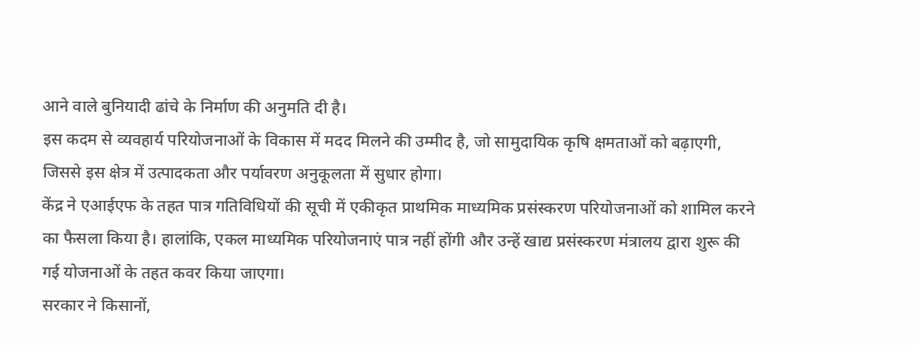आने वाले बुनियादी ढांचे के निर्माण की अनुमति दी है।
इस कदम से व्यवहार्य परियोजनाओं के विकास में मदद मिलने की उम्मीद है, जो सामुदायिक कृषि क्षमताओं को बढ़ाएगी, जिससे इस क्षेत्र में उत्पादकता और पर्यावरण अनुकूलता में सुधार होगा।
केंद्र ने एआईएफ के तहत पात्र गतिविधियों की सूची में एकीकृत प्राथमिक माध्यमिक प्रसंस्करण परियोजनाओं को शामिल करने का फैसला किया है। हालांकि, एकल माध्यमिक परियोजनाएं पात्र नहीं होंगी और उन्हें खाद्य प्रसंस्करण मंत्रालय द्वारा शुरू की गई योजनाओं के तहत कवर किया जाएगा।
सरकार ने किसानों,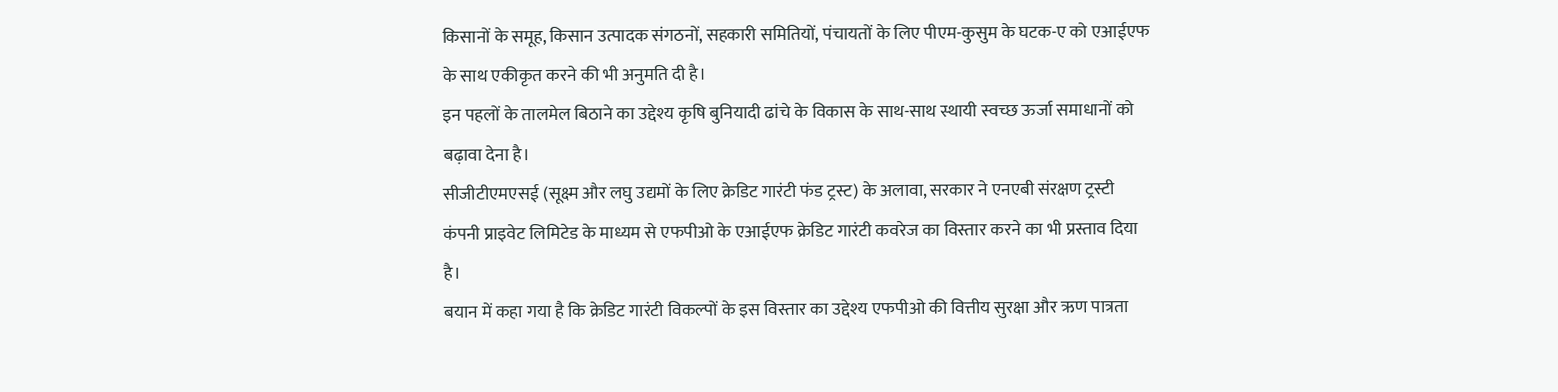किसानों के समूह, किसान उत्पादक संगठनों, सहकारी समितियों, पंचायतों के लिए पीएम-कुसुम के घटक-ए को एआईएफ के साथ एकीकृत करने की भी अनुमति दी है।
इन पहलों के तालमेल बिठाने का उद्देश्य कृषि बुनियादी ढांचे के विकास के साथ-साथ स्थायी स्वच्छ ऊर्जा समाधानों को बढ़ावा देना है।
सीजीटीएमएसई (सूक्ष्म और लघु उद्यमों के लिए क्रेडिट गारंटी फंड ट्रस्ट) के अलावा, सरकार ने एनएबी संरक्षण ट्रस्टी कंपनी प्राइवेट लिमिटेड के माध्यम से एफपीओ के एआईएफ क्रेडिट गारंटी कवरेज का विस्तार करने का भी प्रस्ताव दिया है।
बयान में कहा गया है कि क्रेडिट गारंटी विकल्पों के इस विस्तार का उद्देश्य एफपीओ की वित्तीय सुरक्षा और ऋण पात्रता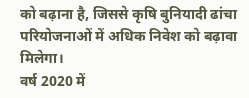को बढ़ाना है, जिससे कृषि बुनियादी ढांचा परियोजनाओं में अधिक निवेश को बढ़ावा मिलेगा।
वर्ष 2020 में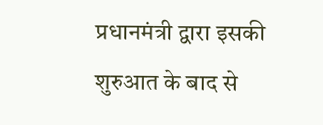प्रधानमंत्री द्वारा इसकी शुरुआत के बाद से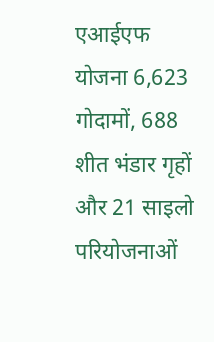एआईएफ योजना 6,623 गोदामों, 688 शीत भंडार गृहों और 21 साइलो परियोजनाओं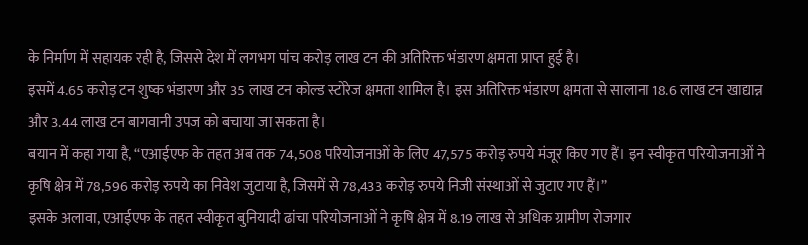के निर्माण में सहायक रही है, जिससे देश में लगभग पांच करोड़ लाख टन की अतिरिक्त भंडारण क्षमता प्राप्त हुई है।
इसमें 4.65 करोड़ टन शुष्क भंडारण और 35 लाख टन कोल्ड स्टोरेज क्षमता शामिल है। इस अतिरिक्त भंडारण क्षमता से सालाना 18.6 लाख टन खाद्यान्न और 3.44 लाख टन बागवानी उपज को बचाया जा सकता है।
बयान में कहा गया है, ‘‘एआईएफ के तहत अब तक 74,508 परियोजनाओं के लिए 47,575 करोड़ रुपये मंजूर किए गए हैं। इन स्वीकृत परियोजनाओं ने कृषि क्षेत्र में 78,596 करोड़ रुपये का निवेश जुटाया है, जिसमें से 78,433 करोड़ रुपये निजी संस्थाओं से जुटाए गए हैं।’’
इसके अलावा, एआईएफ के तहत स्वीकृत बुनियादी ढांचा परियोजनाओं ने कृषि क्षेत्र में 8.19 लाख से अधिक ग्रामीण रोजगार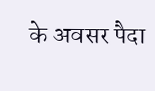के अवसर पैदा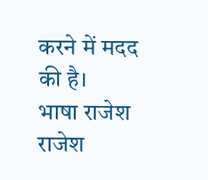करने में मदद की है।
भाषा राजेश राजेश